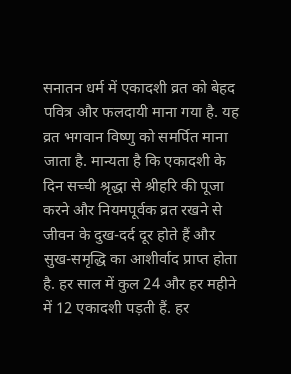सनातन धर्म में एकादशी व्रत को बेहद पवित्र और फलदायी माना गया है. यह व्रत भगवान विष्णु को समर्पित माना जाता है. मान्यता है कि एकादशी के दिन सच्ची श्रृद्धा से श्रीहरि की पूजा करने और नियमपूर्वक व्रत रखने से जीवन के दुख-दर्द दूर होते हैं और सुख-समृद्धि का आशीर्वाद प्राप्त होता है. हर साल में कुल 24 और हर महीने में 12 एकादशी पड़ती हैं. हर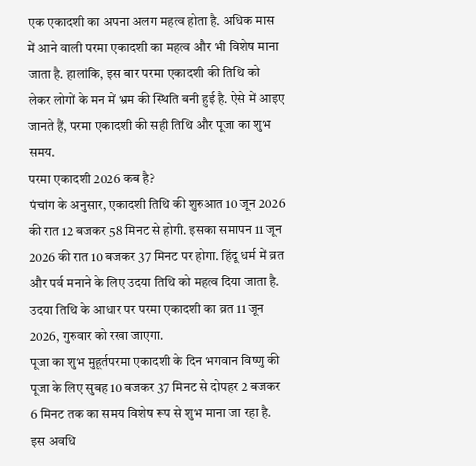एक एकादशी का अपना अलग महत्व होता है. अधिक मास में आने वाली परमा एकादशी का महत्व और भी विशेष माना जाता है. हालांकि, इस बार परमा एकादशी की तिथि को लेकर लोगों के मन में भ्रम की स्थिति बनी हुई है. ऐसे में आइए जानते हैं, परमा एकादशी की सही तिथि और पूजा का शुभ समय.
परमा एकादशी 2026 कब है?
पंचांग के अनुसार, एकादशी तिथि की शुरुआत 10 जून 2026 की रात 12 बजकर 58 मिनट से होगी. इसका समापन 11 जून 2026 की रात 10 बजकर 37 मिनट पर होगा. हिंदू धर्म में व्रत और पर्व मनाने के लिए उदया तिथि को महत्व दिया जाता है. उदया तिथि के आधार पर परमा एकादशी का व्रत 11 जून 2026, गुरुवार को रखा जाएगा.
पूजा का शुभ मुहूर्तपरमा एकादशी के दिन भगवान विष्णु की पूजा के लिए सुबह 10 बजकर 37 मिनट से दोपहर 2 बजकर 6 मिनट तक का समय विशेष रूप से शुभ माना जा रहा है. इस अवधि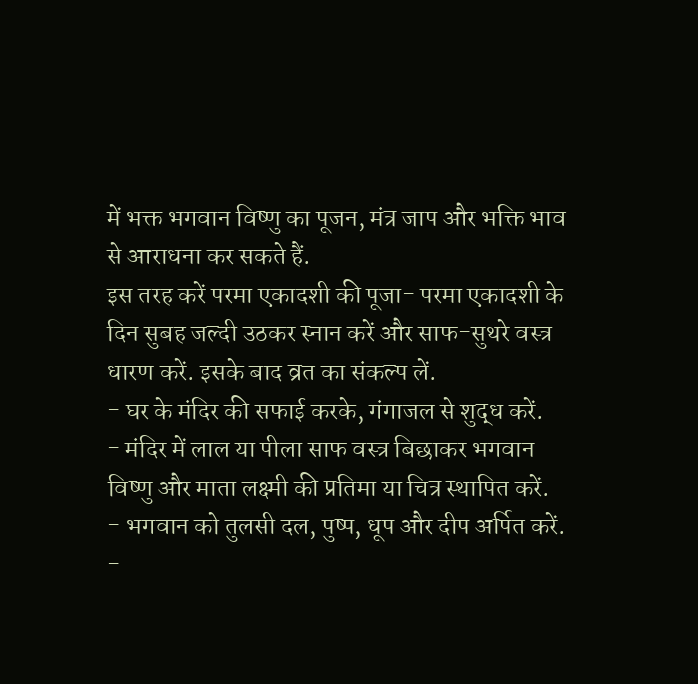में भक्त भगवान विष्णु का पूजन, मंत्र जाप और भक्ति भाव से आराधना कर सकते हैं.
इस तरह करें परमा एकादशी की पूजा- परमा एकादशी के दिन सुबह जल्दी उठकर स्नान करें और साफ-सुथरे वस्त्र धारण करें. इसके बाद व्रत का संकल्प लें.
- घर के मंदिर की सफाई करके, गंगाजल से शुद्ध करें.
- मंदिर में लाल या पीला साफ वस्त्र बिछाकर भगवान विष्णु और माता लक्ष्मी की प्रतिमा या चित्र स्थापित करें.
- भगवान को तुलसी दल, पुष्प, धूप और दीप अर्पित करें.
-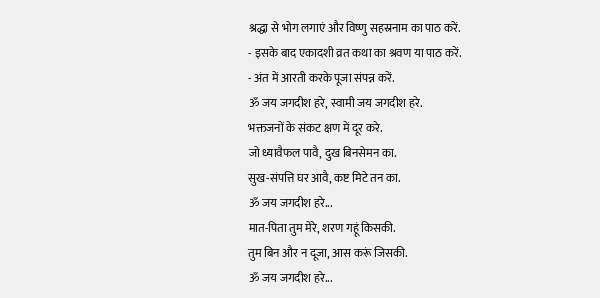श्रद्धा से भोग लगाएं और विष्णु सहस्रनाम का पाठ करें.
- इसके बाद एकादशी व्रत कथा का श्रवण या पाठ करें.
- अंत में आरती करके पूजा संपन्न करें.
ॐ जय जगदीश हरे, स्वामी जय जगदीश हरे.
भक्तजनों के संकट क्षण में दूर करे.
जो ध्यावैफल पावै, दुख बिनसेमन का.
सुख-संपत्ति घर आवै, कष्ट मिटे तन का.
ॐ जय जगदीश हरे...
मात-पिता तुम मेरे, शरण गहूं किसकी.
तुम बिन और न दूजा, आस करूं जिसकी.
ॐ जय जगदीश हरे...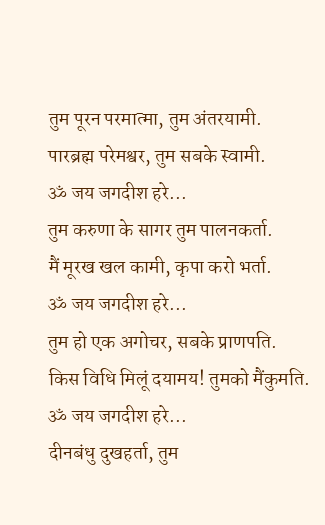तुम पूरन परमात्मा, तुम अंतरयामी.
पारब्रह्म परेमश्वर, तुम सबके स्वामी.
ॐ जय जगदीश हरे...
तुम करुणा के सागर तुम पालनकर्ता.
मैं मूरख खल कामी, कृपा करो भर्ता.
ॐ जय जगदीश हरे...
तुम हो एक अगोचर, सबके प्राणपति.
किस विधि मिलूं दयामय! तुमको मैंकुमति.
ॐ जय जगदीश हरे...
दीनबंधु दुखहर्ता, तुम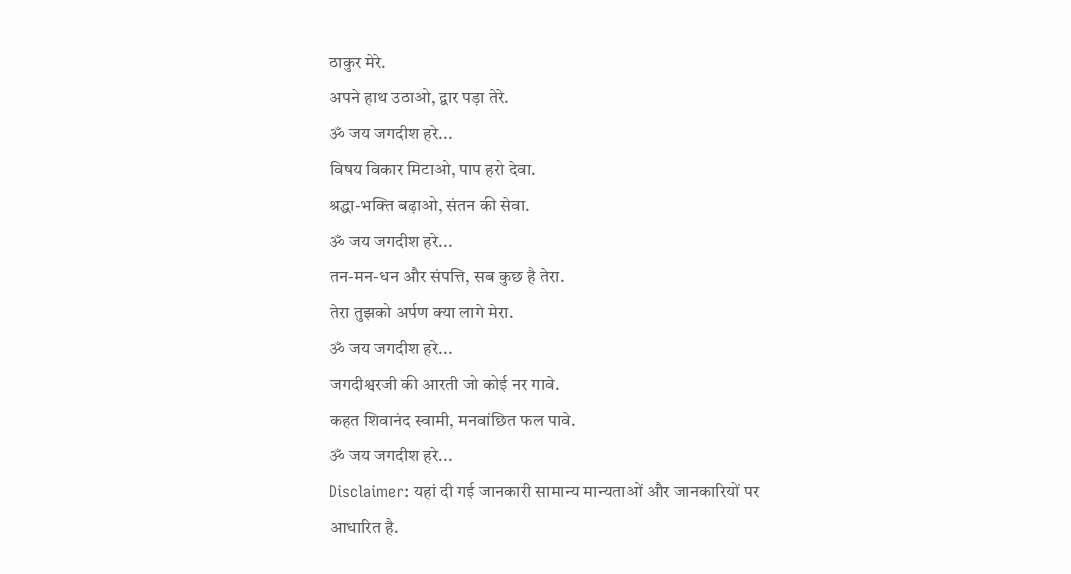ठाकुर मेरे.
अपने हाथ उठाओ, द्वार पड़ा तेरे.
ॐ जय जगदीश हरे...
विषय विकार मिटाओ, पाप हरो देवा.
श्रद्धा-भक्ति बढ़ाओ, संतन की सेवा.
ॐ जय जगदीश हरे...
तन-मन-धन और संपत्ति, सब कुछ है तेरा.
तेरा तुझको अर्पण क्या लागे मेरा.
ॐ जय जगदीश हरे...
जगदीश्वरजी की आरती जो कोई नर गावे.
कहत शिवानंद स्वामी, मनवांछित फल पावे.
ॐ जय जगदीश हरे...
Disclaimer: यहां दी गई जानकारी सामान्य मान्यताओं और जानकारियों पर आधारित है.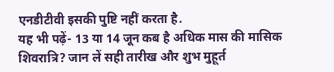एनडीटीवी इसकी पुष्टि नहीं करता है.
यह भी पढ़ें- 13 या 14 जून कब है अधिक मास की मासिक शिवरात्रि? जान लें सही तारीख और शुभ मुहूर्त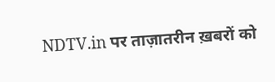NDTV.in पर ताज़ातरीन ख़बरों को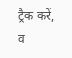ट्रैक करें, व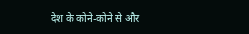देश के कोने-कोने से और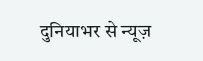दुनियाभर से न्यूज़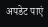अपडेट पाएं